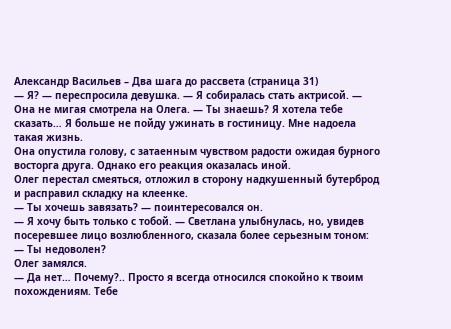Александр Васильев – Два шага до рассвета (страница 31)
— Я? — переспросила девушка. — Я собиралась стать актрисой. — Она не мигая смотрела на Олега. — Ты знаешь? Я хотела тебе сказать… Я больше не пойду ужинать в гостиницу. Мне надоела такая жизнь.
Она опустила голову, с затаенным чувством радости ожидая бурного восторга друга. Однако его реакция оказалась иной.
Олег перестал смеяться, отложил в сторону надкушенный бутерброд и расправил складку на клеенке.
— Ты хочешь завязать? — поинтересовался он.
— Я хочу быть только с тобой. — Светлана улыбнулась, но, увидев посеревшее лицо возлюбленного, сказала более серьезным тоном:
— Ты недоволен?
Олег замялся.
— Да нет… Почему?.. Просто я всегда относился спокойно к твоим похождениям. Тебе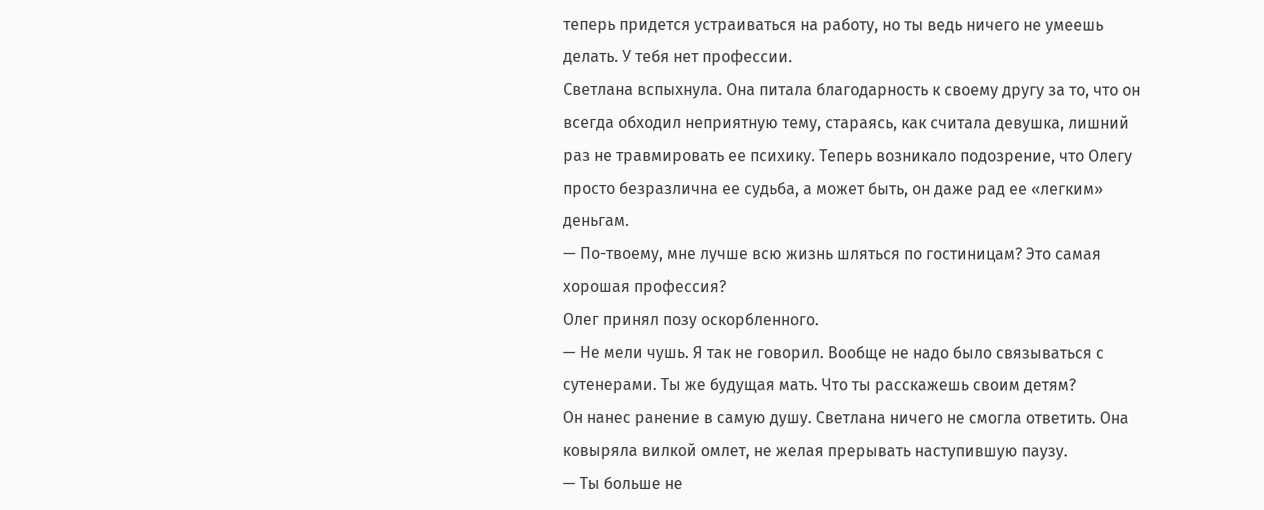теперь придется устраиваться на работу, но ты ведь ничего не умеешь делать. У тебя нет профессии.
Светлана вспыхнула. Она питала благодарность к своему другу за то, что он всегда обходил неприятную тему, стараясь, как считала девушка, лишний раз не травмировать ее психику. Теперь возникало подозрение, что Олегу просто безразлична ее судьба, а может быть, он даже рад ее «легким» деньгам.
— По-твоему, мне лучше всю жизнь шляться по гостиницам? Это самая хорошая профессия?
Олег принял позу оскорбленного.
— Не мели чушь. Я так не говорил. Вообще не надо было связываться с сутенерами. Ты же будущая мать. Что ты расскажешь своим детям?
Он нанес ранение в самую душу. Светлана ничего не смогла ответить. Она ковыряла вилкой омлет, не желая прерывать наступившую паузу.
— Ты больше не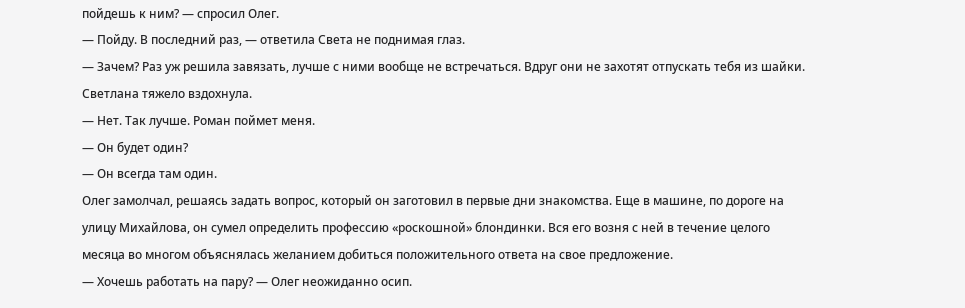пойдешь к ним? — спросил Олег.
— Пойду. В последний раз, — ответила Света не поднимая глаз.
— Зачем? Раз уж решила завязать, лучше с ними вообще не встречаться. Вдруг они не захотят отпускать тебя из шайки.
Светлана тяжело вздохнула.
— Нет. Так лучше. Роман поймет меня.
— Он будет один?
— Он всегда там один.
Олег замолчал, решаясь задать вопрос, который он заготовил в первые дни знакомства. Еще в машине, по дороге на улицу Михайлова, он сумел определить профессию «роскошной» блондинки. Вся его возня с ней в течение целого месяца во многом объяснялась желанием добиться положительного ответа на свое предложение.
— Хочешь работать на пару? — Олег неожиданно осип.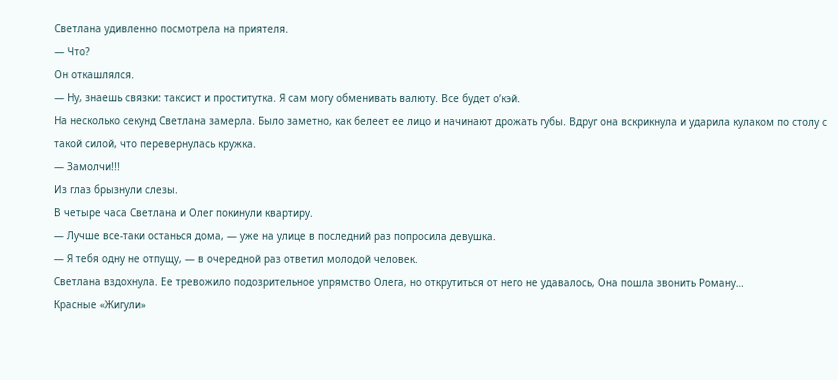Светлана удивленно посмотрела на приятеля.
— Что?
Он откашлялся.
— Ну, знаешь связки: таксист и проститутка. Я сам могу обменивать валюту. Все будет о’кэй.
На несколько секунд Светлана замерла. Было заметно, как белеет ее лицо и начинают дрожать губы. Вдруг она вскрикнула и ударила кулаком по столу с такой силой, что перевернулась кружка.
— Замолчи!!!
Из глаз брызнули слезы.
В четыре часа Светлана и Олег покинули квартиру.
— Лучше все-таки останься дома, — уже на улице в последний раз попросила девушка.
— Я тебя одну не отпущу, — в очередной раз ответил молодой человек.
Светлана вздохнула. Ее тревожило подозрительное упрямство Олега, но открутиться от него не удавалось, Она пошла звонить Роману…
Красные «Жигули»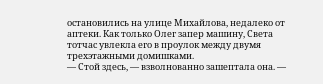остановились на улице Михайлова, недалеко от аптеки. Как только Олег запер машину, Света тотчас увлекла его в проулок между двумя трехэтажными домишками.
— Стой здесь, — взволнованно зашептала она. —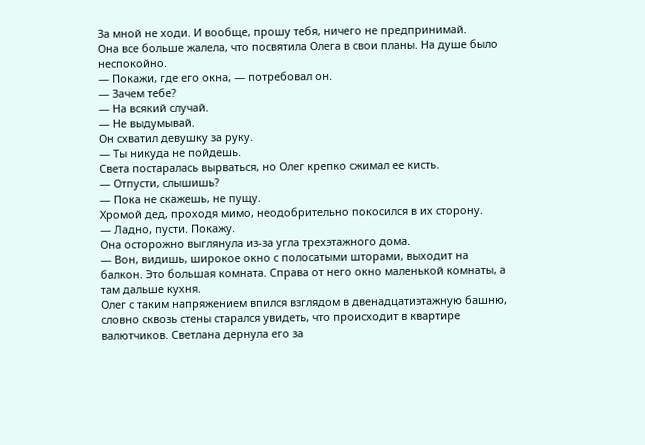За мной не ходи. И вообще, прошу тебя, ничего не предпринимай.
Она все больше жалела, что посвятила Олега в свои планы. На душе было неспокойно.
— Покажи, где его окна, — потребовал он.
— Зачем тебе?
— На всякий случай.
— Не выдумывай.
Он схватил девушку за руку.
— Ты никуда не пойдешь.
Света постаралась вырваться, но Олег крепко сжимал ее кисть.
— Отпусти, слышишь?
— Пока не скажешь, не пущу.
Хромой дед, проходя мимо, неодобрительно покосился в их сторону.
— Ладно, пусти. Покажу.
Она осторожно выглянула из-за угла трехэтажного дома.
— Вон, видишь, широкое окно с полосатыми шторами, выходит на балкон. Это большая комната. Справа от него окно маленькой комнаты, а там дальше кухня.
Олег с таким напряжением впился взглядом в двенадцатиэтажную башню, словно сквозь стены старался увидеть, что происходит в квартире валютчиков. Светлана дернула его за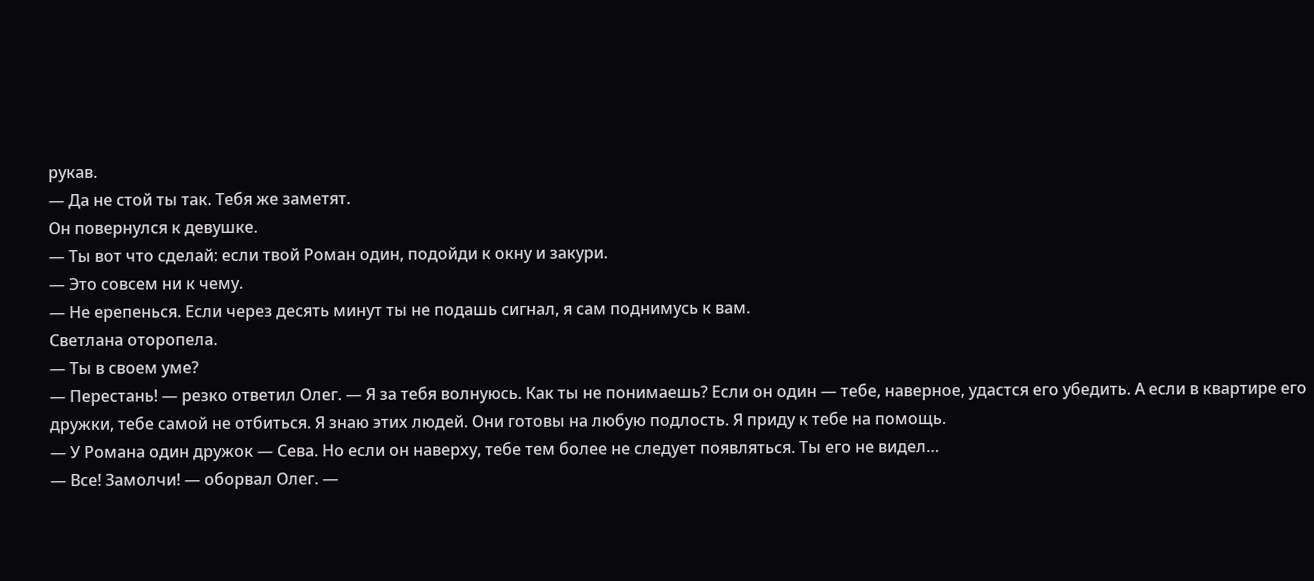рукав.
— Да не стой ты так. Тебя же заметят.
Он повернулся к девушке.
— Ты вот что сделай: если твой Роман один, подойди к окну и закури.
— Это совсем ни к чему.
— Не ерепенься. Если через десять минут ты не подашь сигнал, я сам поднимусь к вам.
Светлана оторопела.
— Ты в своем уме?
— Перестань! — резко ответил Олег. — Я за тебя волнуюсь. Как ты не понимаешь? Если он один — тебе, наверное, удастся его убедить. А если в квартире его дружки, тебе самой не отбиться. Я знаю этих людей. Они готовы на любую подлость. Я приду к тебе на помощь.
— У Романа один дружок — Сева. Но если он наверху, тебе тем более не следует появляться. Ты его не видел…
— Все! Замолчи! — оборвал Олег. —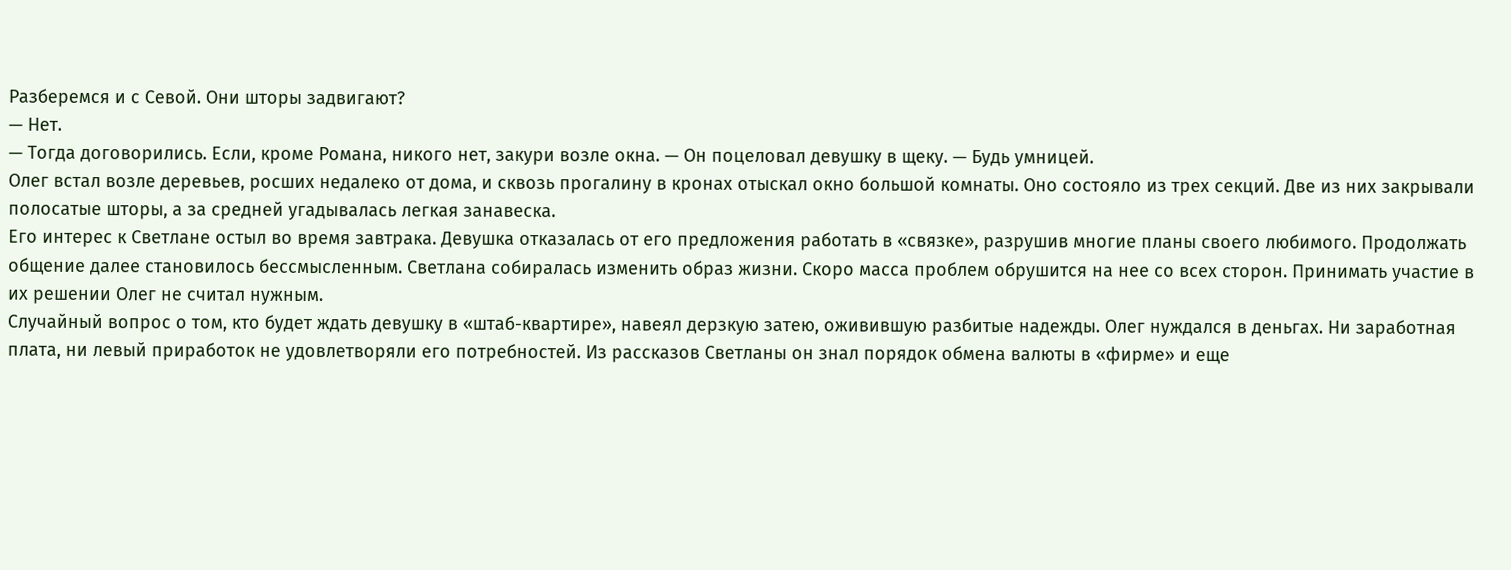Разберемся и с Севой. Они шторы задвигают?
— Нет.
— Тогда договорились. Если, кроме Романа, никого нет, закури возле окна. — Он поцеловал девушку в щеку. — Будь умницей.
Олег встал возле деревьев, росших недалеко от дома, и сквозь прогалину в кронах отыскал окно большой комнаты. Оно состояло из трех секций. Две из них закрывали полосатые шторы, а за средней угадывалась легкая занавеска.
Его интерес к Светлане остыл во время завтрака. Девушка отказалась от его предложения работать в «связке», разрушив многие планы своего любимого. Продолжать общение далее становилось бессмысленным. Светлана собиралась изменить образ жизни. Скоро масса проблем обрушится на нее со всех сторон. Принимать участие в их решении Олег не считал нужным.
Случайный вопрос о том, кто будет ждать девушку в «штаб-квартире», навеял дерзкую затею, оживившую разбитые надежды. Олег нуждался в деньгах. Ни заработная плата, ни левый приработок не удовлетворяли его потребностей. Из рассказов Светланы он знал порядок обмена валюты в «фирме» и еще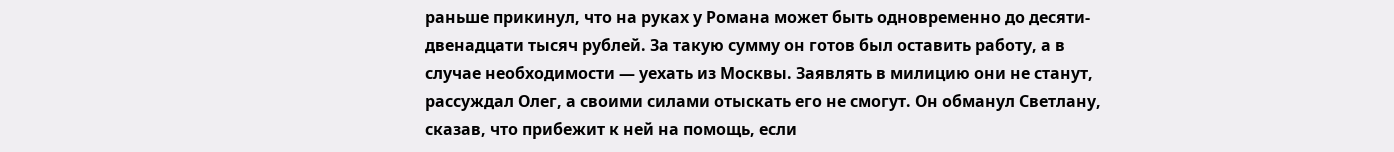раньше прикинул, что на руках у Романа может быть одновременно до десяти-двенадцати тысяч рублей. За такую сумму он готов был оставить работу, а в случае необходимости — уехать из Москвы. Заявлять в милицию они не станут, рассуждал Олег, а своими силами отыскать его не смогут. Он обманул Светлану, сказав, что прибежит к ней на помощь, если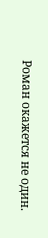Роман окажется не один.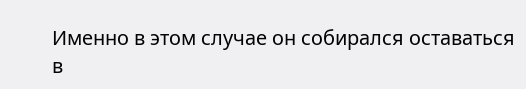Именно в этом случае он собирался оставаться в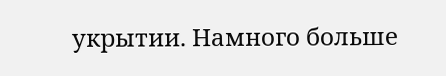укрытии. Намного больше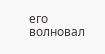его волновал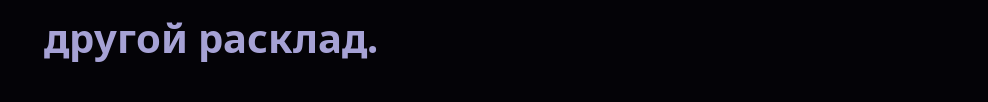другой расклад.